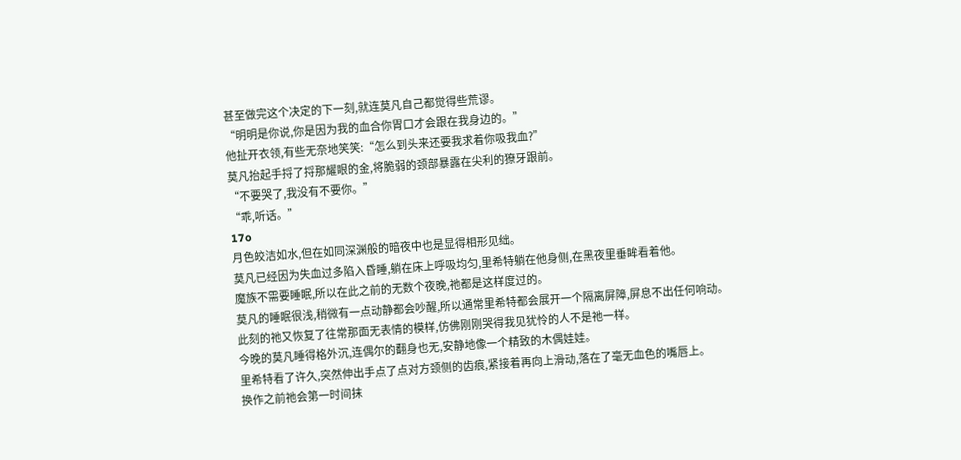甚至做完这个决定的下一刻,就连莫凡自己都觉得些荒谬。
“明明是你说,你是因为我的血合你胃口才会跟在我身边的。”
他扯开衣领,有些无奈地笑笑:“怎么到头来还要我求着你吸我血?”
莫凡抬起手捋了捋那耀眼的金,将脆弱的颈部暴露在尖利的獠牙跟前。
“不要哭了,我没有不要你。”
“乖,听话。”
17o
月色皎洁如水,但在如同深渊般的暗夜中也是显得相形见绌。
莫凡已经因为失血过多陷入昏睡,躺在床上呼吸均匀,里希特躺在他身侧,在黑夜里垂眸看着他。
魔族不需要睡眠,所以在此之前的无数个夜晚,祂都是这样度过的。
莫凡的睡眠很浅,稍微有一点动静都会吵醒,所以通常里希特都会展开一个隔离屏障,屏息不出任何响动。
此刻的祂又恢复了往常那面无表情的模样,仿佛刚刚哭得我见犹怜的人不是祂一样。
今晚的莫凡睡得格外沉,连偶尔的翻身也无,安静地像一个精致的木偶娃娃。
里希特看了许久,突然伸出手点了点对方颈侧的齿痕,紧接着再向上滑动,落在了毫无血色的嘴唇上。
换作之前祂会第一时间抹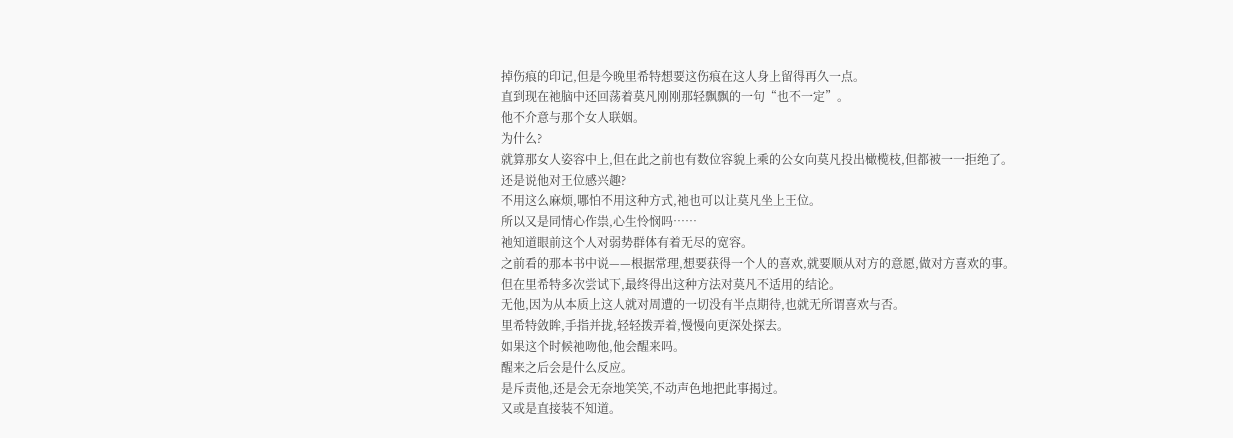掉伤痕的印记,但是今晚里希特想要这伤痕在这人身上留得再久一点。
直到现在祂脑中还回荡着莫凡刚刚那轻飘飘的一句“也不一定”。
他不介意与那个女人联姻。
为什么?
就算那女人姿容中上,但在此之前也有数位容貌上乘的公女向莫凡投出橄榄枝,但都被一一拒绝了。
还是说他对王位感兴趣?
不用这么麻烦,哪怕不用这种方式,祂也可以让莫凡坐上王位。
所以又是同情心作祟,心生怜悯吗……
祂知道眼前这个人对弱势群体有着无尽的宽容。
之前看的那本书中说——根据常理,想要获得一个人的喜欢,就要顺从对方的意愿,做对方喜欢的事。
但在里希特多次尝试下,最终得出这种方法对莫凡不适用的结论。
无他,因为从本质上这人就对周遭的一切没有半点期待,也就无所谓喜欢与否。
里希特敛眸,手指并拢,轻轻拨弄着,慢慢向更深处探去。
如果这个时候祂吻他,他会醒来吗。
醒来之后会是什么反应。
是斥责他,还是会无奈地笑笑,不动声色地把此事揭过。
又或是直接装不知道。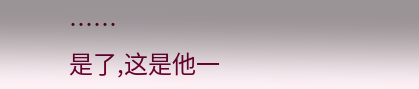……
是了,这是他一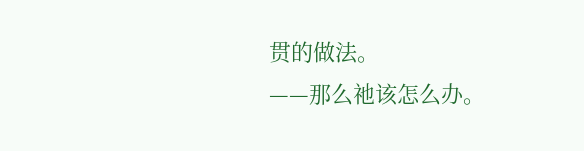贯的做法。
——那么祂该怎么办。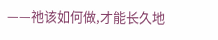——祂该如何做,才能长久地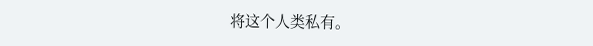将这个人类私有。